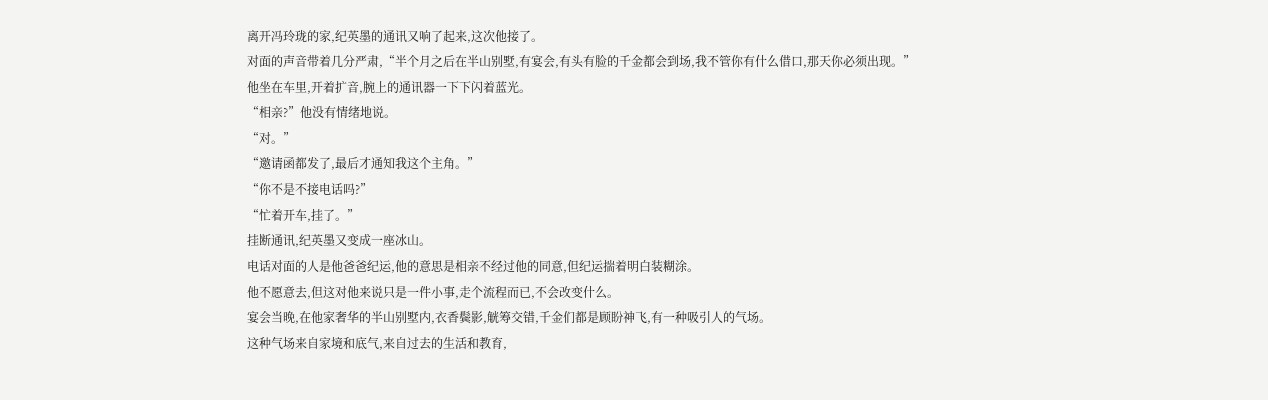离开冯玲珑的家,纪英墨的通讯又响了起来,这次他接了。
对面的声音带着几分严肃,“半个月之后在半山别墅,有宴会,有头有脸的千金都会到场,我不管你有什么借口,那天你必须出现。”
他坐在车里,开着扩音,腕上的通讯器一下下闪着蓝光。
“相亲?”他没有情绪地说。
“对。”
“邀请函都发了,最后才通知我这个主角。”
“你不是不接电话吗?”
“忙着开车,挂了。”
挂断通讯,纪英墨又变成一座冰山。
电话对面的人是他爸爸纪运,他的意思是相亲不经过他的同意,但纪运揣着明白装糊涂。
他不愿意去,但这对他来说只是一件小事,走个流程而已,不会改变什么。
宴会当晚,在他家奢华的半山别墅内,衣香鬓影,觥筹交错,千金们都是顾盼神飞,有一种吸引人的气场。
这种气场来自家境和底气,来自过去的生活和教育,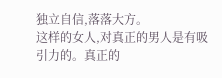独立自信,落落大方。
这样的女人,对真正的男人是有吸引力的。真正的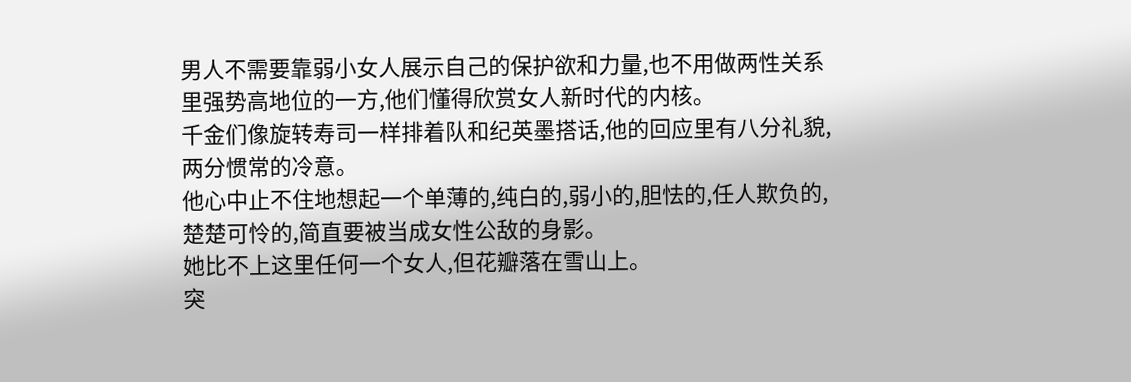男人不需要靠弱小女人展示自己的保护欲和力量,也不用做两性关系里强势高地位的一方,他们懂得欣赏女人新时代的内核。
千金们像旋转寿司一样排着队和纪英墨搭话,他的回应里有八分礼貌,两分惯常的冷意。
他心中止不住地想起一个单薄的,纯白的,弱小的,胆怯的,任人欺负的,楚楚可怜的,简直要被当成女性公敌的身影。
她比不上这里任何一个女人,但花瓣落在雪山上。
突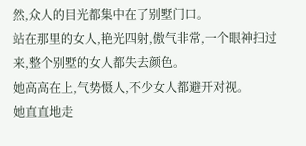然,众人的目光都集中在了别墅门口。
站在那里的女人,艳光四射,傲气非常,一个眼神扫过来,整个别墅的女人都失去颜色。
她高高在上,气势慑人,不少女人都避开对视。
她直直地走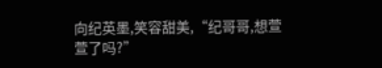向纪英墨,笑容甜美,“纪哥哥,想萱萱了吗?”